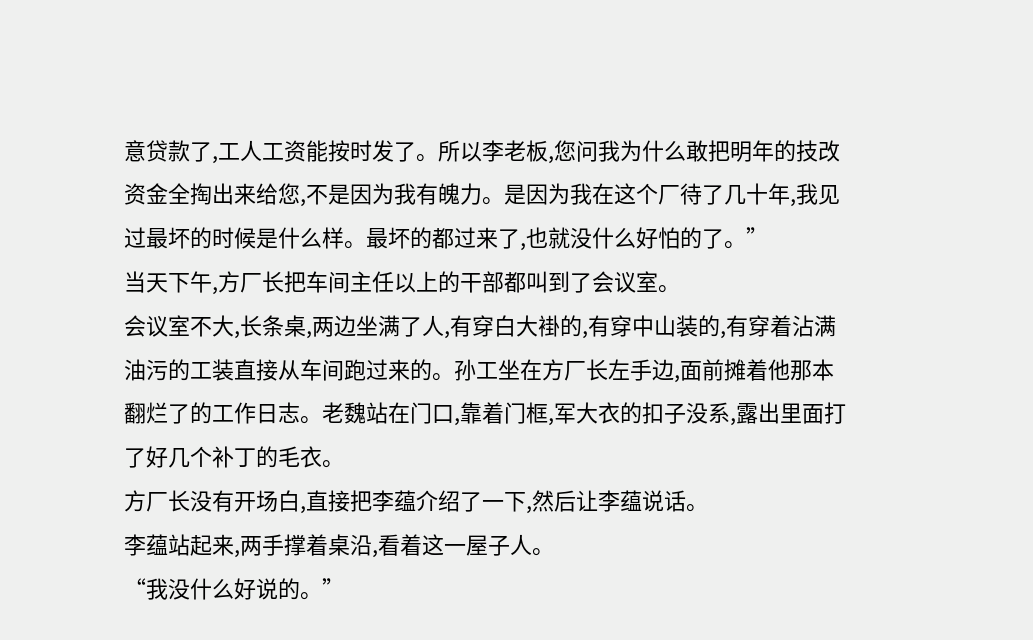意贷款了,工人工资能按时发了。所以李老板,您问我为什么敢把明年的技改资金全掏出来给您,不是因为我有魄力。是因为我在这个厂待了几十年,我见过最坏的时候是什么样。最坏的都过来了,也就没什么好怕的了。”
当天下午,方厂长把车间主任以上的干部都叫到了会议室。
会议室不大,长条桌,两边坐满了人,有穿白大褂的,有穿中山装的,有穿着沾满油污的工装直接从车间跑过来的。孙工坐在方厂长左手边,面前摊着他那本翻烂了的工作日志。老魏站在门口,靠着门框,军大衣的扣子没系,露出里面打了好几个补丁的毛衣。
方厂长没有开场白,直接把李蕴介绍了一下,然后让李蕴说话。
李蕴站起来,两手撑着桌沿,看着这一屋子人。
“我没什么好说的。”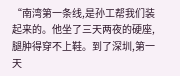“南湾第一条线,是孙工帮我们装起来的。他坐了三天两夜的硬座,腿肿得穿不上鞋。到了深圳,第一天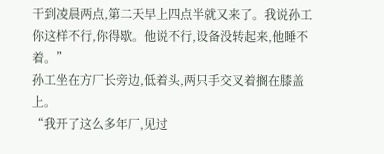干到凌晨两点,第二天早上四点半就又来了。我说孙工你这样不行,你得歇。他说不行,设备没转起来,他睡不着。”
孙工坐在方厂长旁边,低着头,两只手交叉着搁在膝盖上。
“我开了这么多年厂,见过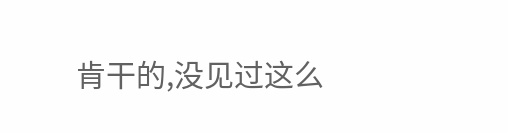肯干的,没见过这么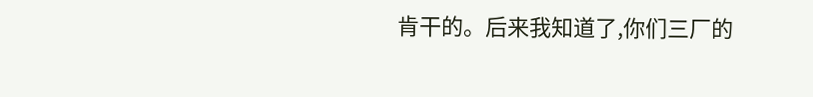肯干的。后来我知道了,你们三厂的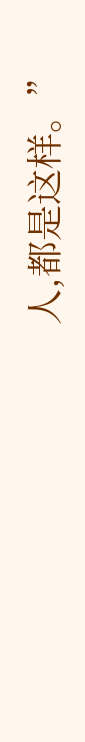人,都是这样。”